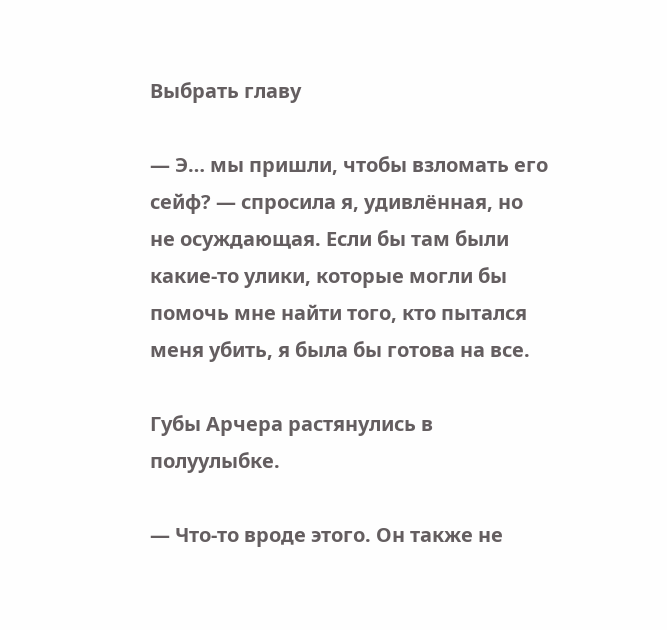Выбрать главу

— Э… мы пришли, чтобы взломать его сейф? — спросила я, удивлённая, но не осуждающая. Если бы там были какие-то улики, которые могли бы помочь мне найти того, кто пытался меня убить, я была бы готова на все.

Губы Арчера растянулись в полуулыбке.

— Что-то вроде этого. Он также не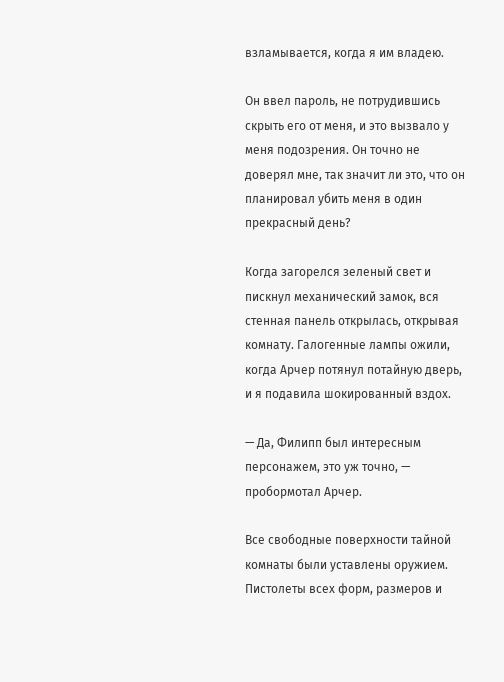взламывается, когда я им владею.

Он ввел пароль, не потрудившись скрыть его от меня, и это вызвало у меня подозрения. Он точно не доверял мне, так значит ли это, что он планировал убить меня в один прекрасный день?

Когда загорелся зеленый свет и пискнул механический замок, вся стенная панель открылась, открывая комнату. Галогенные лампы ожили, когда Арчер потянул потайную дверь, и я подавила шокированный вздох.

— Да, Филипп был интересным персонажем, это уж точно, — пробормотал Арчер.

Все свободные поверхности тайной комнаты были уставлены оружием. Пистолеты всех форм, размеров и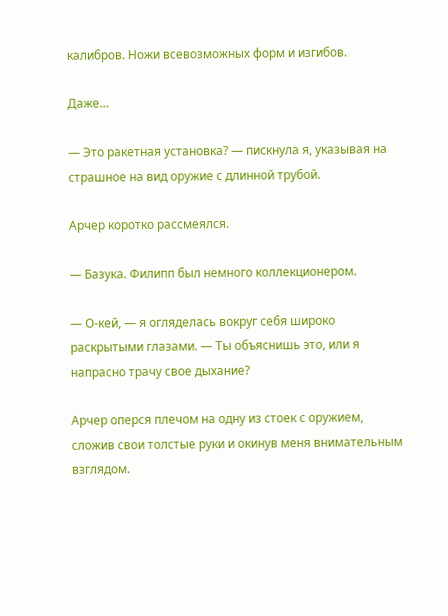калибров. Ножи всевозможных форм и изгибов.

Даже…

— Это ракетная установка? — пискнула я, указывая на страшное на вид оружие с длинной трубой.

Арчер коротко рассмеялся.

— Базука. Филипп был немного коллекционером.

— О-кей, — я огляделась вокруг себя широко раскрытыми глазами. — Ты объяснишь это, или я напрасно трачу свое дыхание?

Арчер оперся плечом на одну из стоек с оружием, сложив свои толстые руки и окинув меня внимательным взглядом.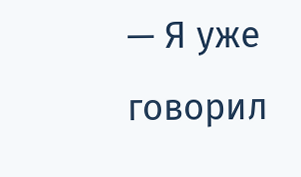— Я уже говорил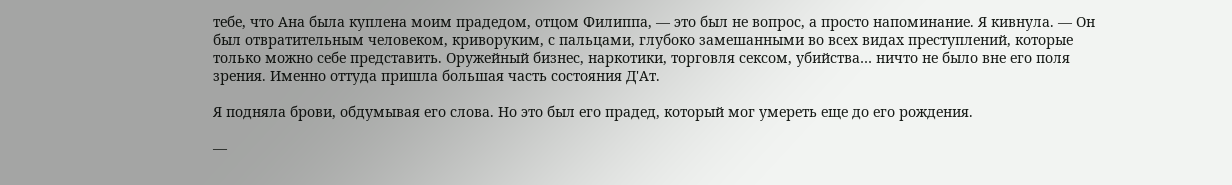тебе, что Ана была куплена моим прадедом, отцом Филиппа, — это был не вопрос, а просто напоминание. Я кивнула. — Он был отвратительным человеком, криворуким, с пальцами, глубоко замешанными во всех видах преступлений, которые только можно себе представить. Оружейный бизнес, наркотики, торговля сексом, убийства… ничто не было вне его поля зрения. Именно оттуда пришла большая часть состояния Д'Ат.

Я подняла брови, обдумывая его слова. Но это был его прадед, который мог умереть еще до его рождения.

—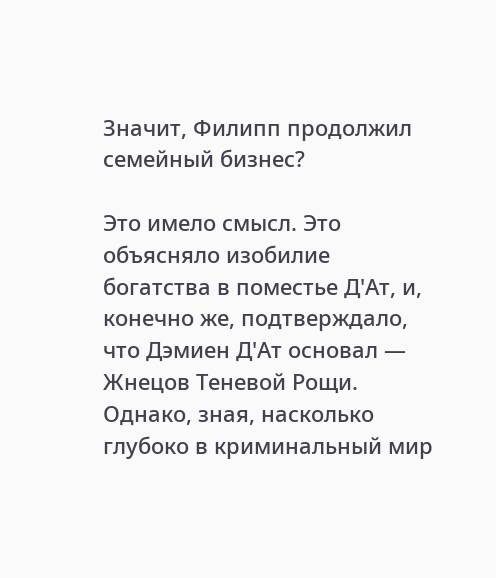Значит, Филипп продолжил семейный бизнес?

Это имело смысл. Это объясняло изобилие богатства в поместье Д'Ат, и, конечно же, подтверждало, что Дэмиен Д'Ат основал — Жнецов Теневой Рощи. Однако, зная, насколько глубоко в криминальный мир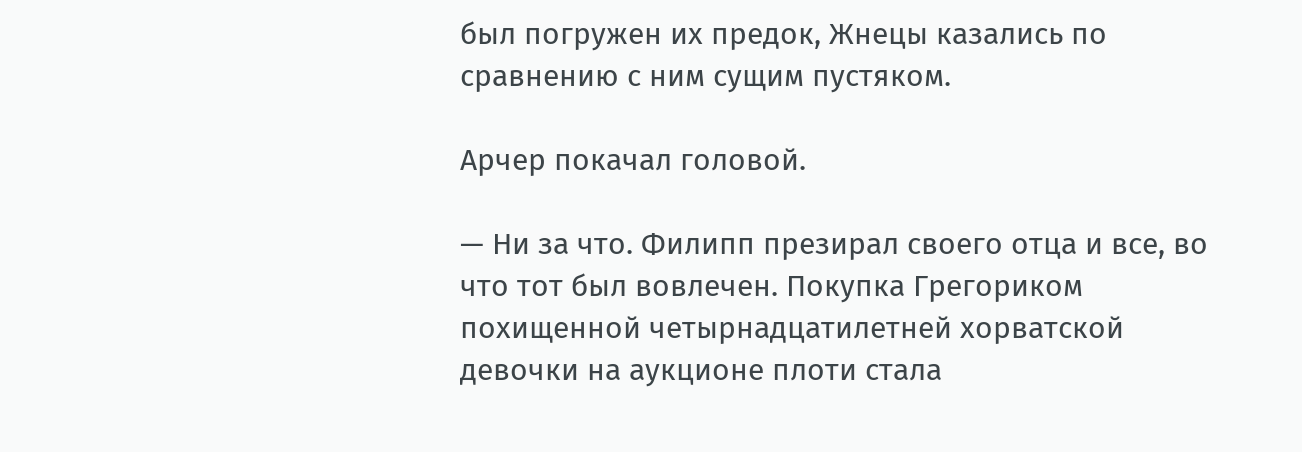был погружен их предок, Жнецы казались по сравнению с ним сущим пустяком.

Арчер покачал головой.

— Ни за что. Филипп презирал своего отца и все, во что тот был вовлечен. Покупка Грегориком похищенной четырнадцатилетней хорватской девочки на аукционе плоти стала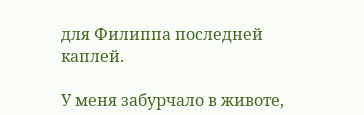для Филиппа последней каплей.

У меня забурчало в животе,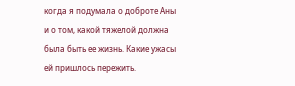когда я подумала о доброте Аны и о том, какой тяжелой должна была быть ее жизнь. Какие ужасы ей пришлось пережить.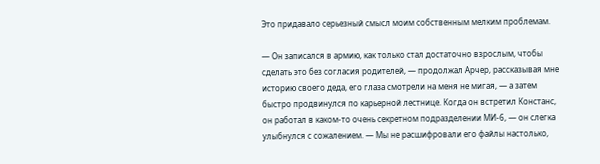Это придавало серьезный смысл моим собственным мелким проблемам.

— Он записался в армию, как только стал достаточно взрослым, чтобы сделать это без согласия родителей, — продолжал Арчер, рассказывая мне историю своего деда, его глаза смотрели на меня не мигая, — а затем быстро продвинулся по карьерной лестнице. Когда он встретил Констанс, он работал в каком-то очень секретном подразделении МИ-6, — он слегка улыбнулся с сожалением. — Мы не расшифровали его файлы настолько,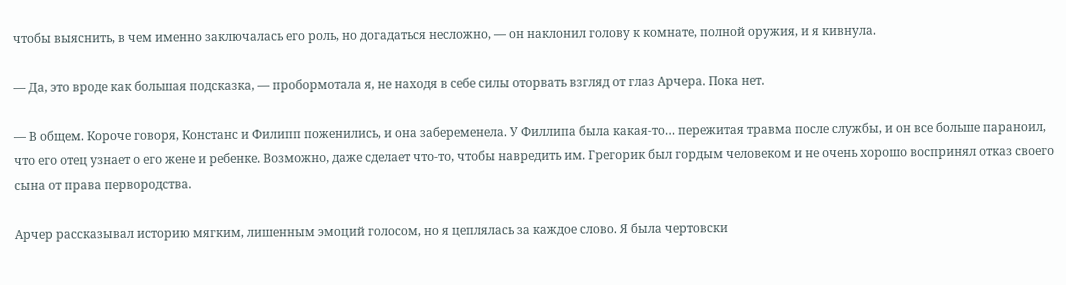чтобы выяснить, в чем именно заключалась его роль, но догадаться несложно, — он наклонил голову к комнате, полной оружия, и я кивнула.

— Да, это вроде как большая подсказка, — пробормотала я, не находя в себе силы оторвать взгляд от глаз Арчера. Пока нет.

— В общем. Короче говоря, Констанс и Филипп поженились, и она забеременела. У Филлипа была какая-то… пережитая травма после службы, и он все больше параноил, что его отец узнает о его жене и ребенке. Возможно, даже сделает что-то, чтобы навредить им. Грегорик был гордым человеком и не очень хорошо воспринял отказ своего сына от права первородства.

Арчер рассказывал историю мягким, лишенным эмоций голосом, но я цеплялась за каждое слово. Я была чертовски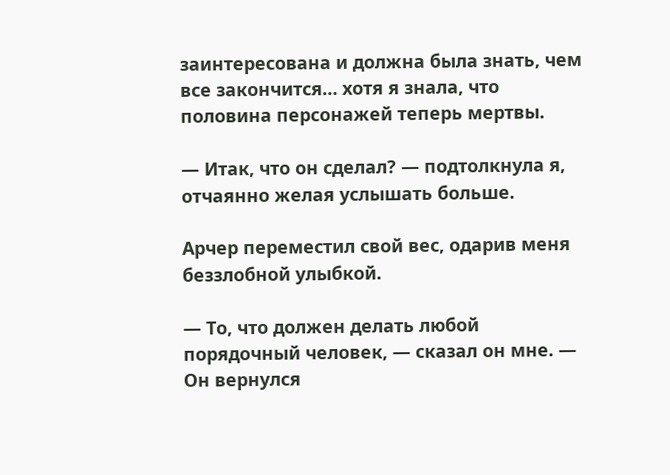заинтересована и должна была знать, чем все закончится… хотя я знала, что половина персонажей теперь мертвы.

— Итак, что он сделал? — подтолкнула я, отчаянно желая услышать больше.

Арчер переместил свой вес, одарив меня беззлобной улыбкой.

— То, что должен делать любой порядочный человек, — сказал он мне. — Он вернулся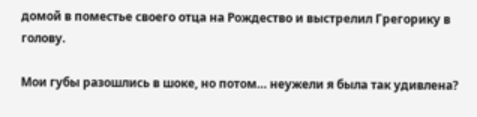домой в поместье своего отца на Рождество и выстрелил Грегорику в голову.

Мои губы разошлись в шоке, но потом… неужели я была так удивлена?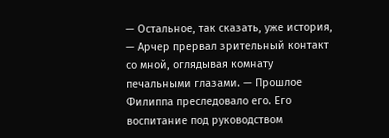— Остальное, так сказать, уже история, — Арчер прервал зрительный контакт со мной, оглядывая комнату печальными глазами. — Прошлое Филиппа преследовало его. Его воспитание под руководством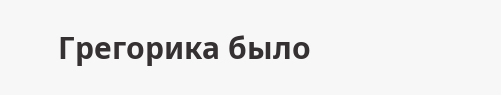Грегорика было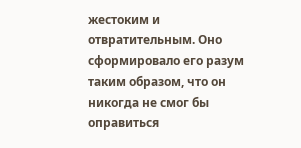жестоким и отвратительным. Оно сформировало его разум таким образом, что он никогда не смог бы оправиться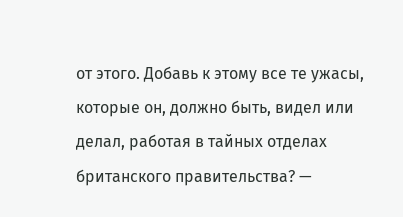от этого. Добавь к этому все те ужасы, которые он, должно быть, видел или делал, работая в тайных отделах британского правительства? —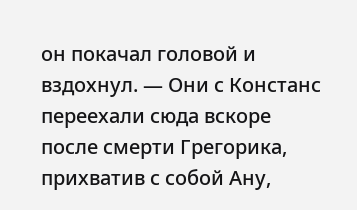он покачал головой и вздохнул. — Они с Констанс переехали сюда вскоре после смерти Грегорика, прихватив с собой Ану,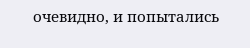очевидно, и попытались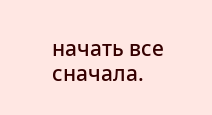начать все сначала.